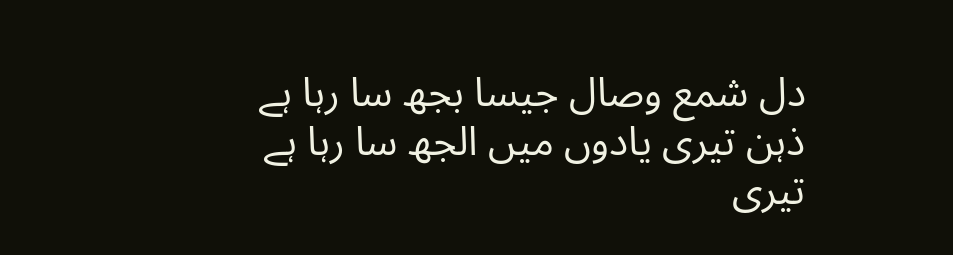دل شمع وصال جیسا بجھ سا رہا ہے
ذہن تیری یادوں میں الجھ سا رہا ہے
تیری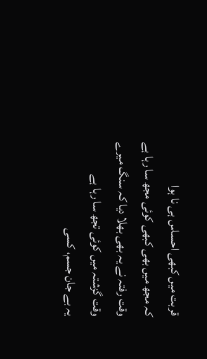قربت میں کبھی احساس ہی نا ہوا
کہ مجھ میں بھی کبھی کوئی مجھ سا رہا ہے
وقت رفتہ نے یہ بھی بھلا دیا کہ سنگ میرے
وقت گزشتہ میں کوئی تجھ سا رہا ہے
یہ بے جان جسم، کسی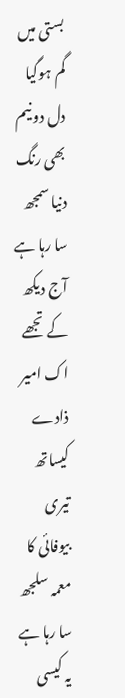بستی میں گم ہوگیا
دل دو نیم بھی رنگ دنیا سمجھ سا رہا ہے
آج دیکھ کے تجھے اک امیر ذادے کیساتھ
تیری بیوفائی کا معمہ سلجھ سا رہا ہے
یہ کیسی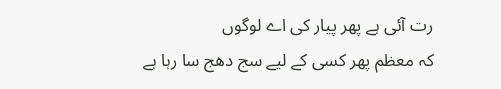رت آئی ہے پھر پیار کی اے لوگوں
کہ معظم پھر کسی کے لیے سج دھج سا رہا ہے